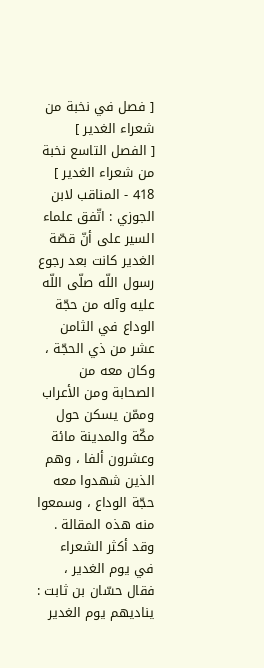[ فصل في نخبة من شعراء الغدير ]
[ الفصل التاسع نخبة من شعراء الغدير ] 418 - المناقب لابن الجوزي : اتّفق علماء السير على أنّ قصّة الغدير كانت بعد رجوع رسول اللّه صلّى اللّه عليه وآله من حجّة الوداع في الثامن عشر من ذي الحجّة ، وكان معه من الصحابة ومن الأعراب وممّن يسكن حول مكّة والمدينة مائة وعشرون ألفا ، وهم الذين شهدوا معه حجّة الوداع ، وسمعوا منه هذه المقالة .
وقد أكثر الشعراء في يوم الغدير ، فقال حسّان بن ثابت :
يناديهم يوم الغدير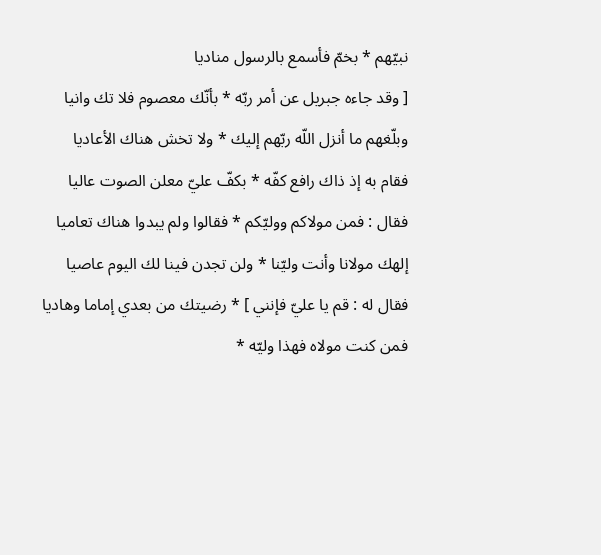نبيّهم * بخمّ فأسمع بالرسول مناديا
[ وقد جاءه جبريل عن أمر ربّه * بأنّك معصوم فلا تك وانيا
وبلّغهم ما أنزل اللّه ربّهم إليك * ولا تخش هناك الأعاديا
فقام به إذ ذاك رافع كفّه * بكفّ عليّ معلن الصوت عاليا
فقال : فمن مولاكم ووليّكم * فقالوا ولم يبدوا هناك تعاميا
إلهك مولانا وأنت وليّنا * ولن تجدن فينا لك اليوم عاصيا
فقال له : قم يا عليّ فإنني ] * رضيتك من بعدي إماما وهاديا
فمن كنت مولاه فهذا وليّه *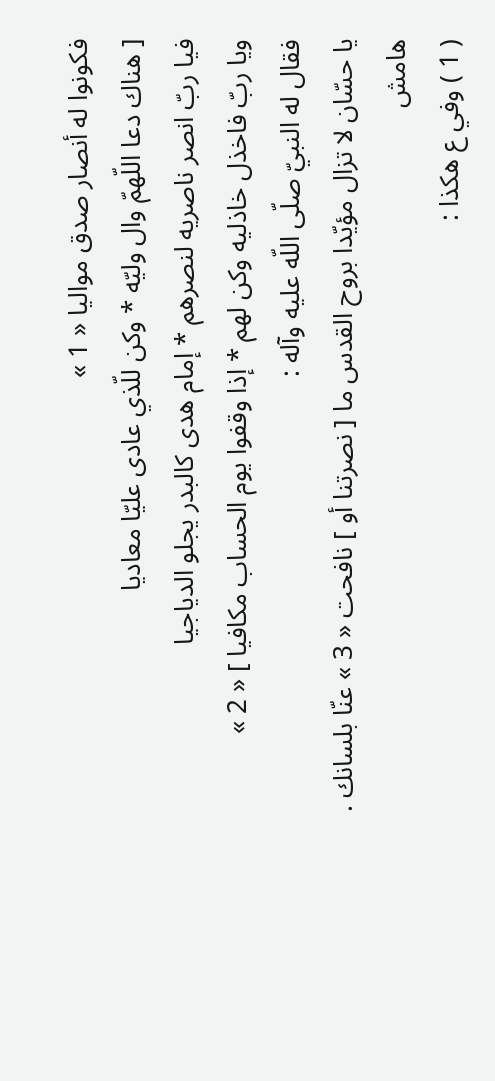فكونوا له أنصار صدق مواليا « 1 »
[ هناك دعا اللّهمّ وال وليّه * وكن للّذي عادى عليّا معاديا
فيا ربّ انصر ناصريه لنصرهم * إمام هدى كالبدر يجلو الدياجيا
ويا ربّ فاخذل خاذليه وكن لهم * إذا وقفوا يوم الحساب مكافيا ] « 2 »
فقال له النبيّ صلّى اللّه عليه وآله :
يا حسّان لا تزال مؤيّدا بروح القدس ما [ نصرتنا أو ] نافحت « 3 » عنّا بلسانك .
هامش
( 1 ) وفي ع هكذا :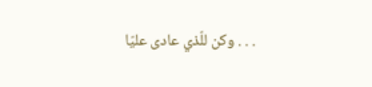. . . وكن للّذي عادى عليّا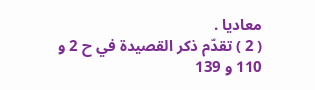معاديا .
( 2 ) تقدّم ذكر القصيدة في ح 2 و 110 و 139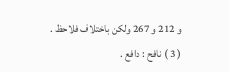و 212 و 267 ولكن باختلاف فلاحظ .
( 3 ) نافح : دافع .